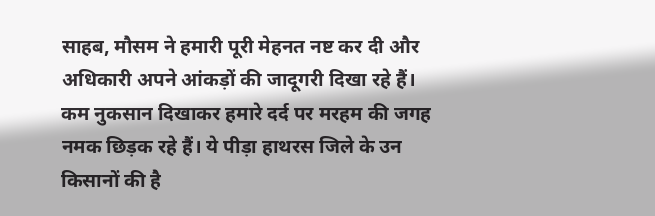साहब, मौसम ने हमारी पूरी मेहनत नष्ट कर दी और अधिकारी अपने आंकड़ों की जादूगरी दिखा रहे हैं। कम नुकसान दिखाकर हमारे दर्द पर मरहम की जगह नमक छिड़क रहे हैं। ये पीड़ा हाथरस जिले के उन किसानों की है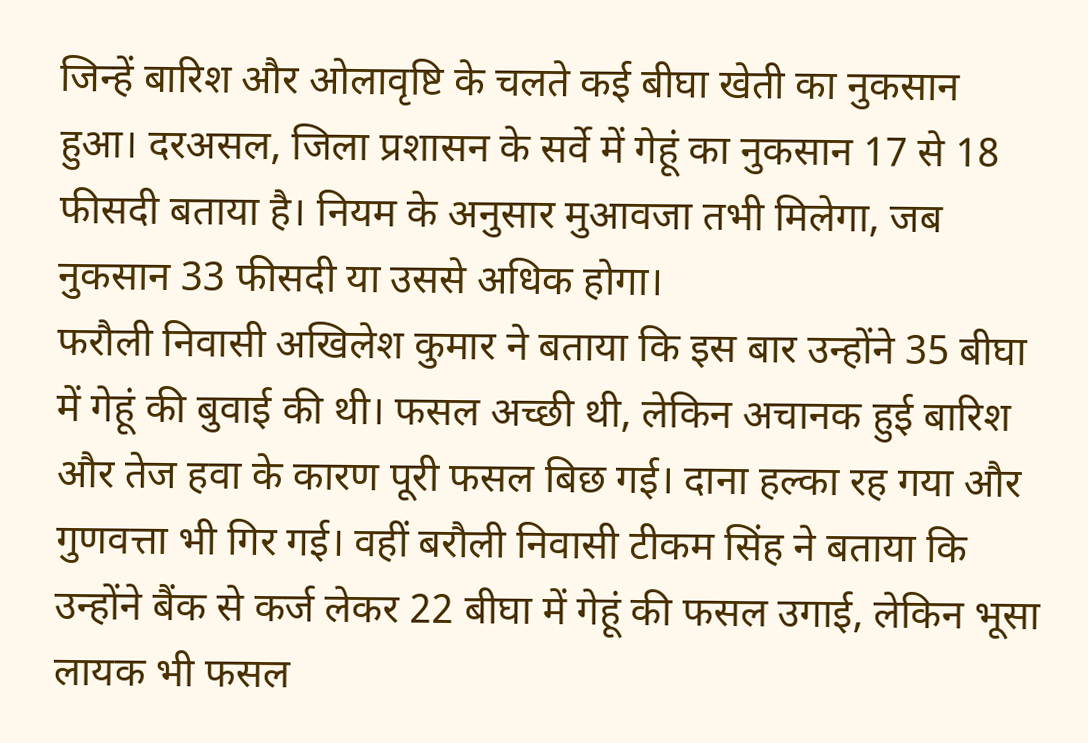जिन्हें बारिश और ओलावृष्टि के चलते कई बीघा खेती का नुकसान हुआ। दरअसल, जिला प्रशासन के सर्वे में गेहूं का नुकसान 17 से 18 फीसदी बताया है। नियम के अनुसार मुआवजा तभी मिलेगा, जब नुकसान 33 फीसदी या उससे अधिक होगा।
फरौली निवासी अखिलेश कुमार ने बताया कि इस बार उन्होंने 35 बीघा में गेहूं की बुवाई की थी। फसल अच्छी थी, लेकिन अचानक हुई बारिश और तेज हवा के कारण पूरी फसल बिछ गई। दाना हल्का रह गया और गुणवत्ता भी गिर गई। वहीं बरौली निवासी टीकम सिंह ने बताया कि उन्होंने बैंक से कर्ज लेकर 22 बीघा में गेहूं की फसल उगाई, लेकिन भूसा लायक भी फसल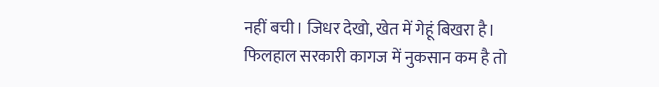नहीं बची। जिधर देखो, खेत में गेहूं बिखरा है।
फिलहाल सरकारी कागज में नुकसान कम है तो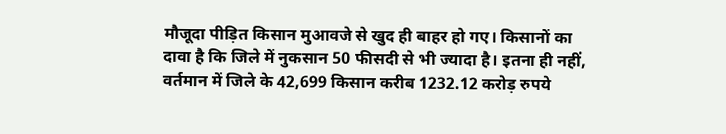मौजूदा पीड़ित किसान मुआवजे से खुद ही बाहर हो गए। किसानों का दावा है कि जिले में नुकसान 50 फीसदी से भी ज्यादा है। इतना ही नहीं, वर्तमान में जिले के 42,699 किसान करीब 1232.12 करोड़ रुपये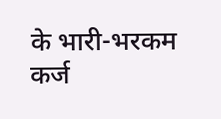के भारी-भरकम कर्ज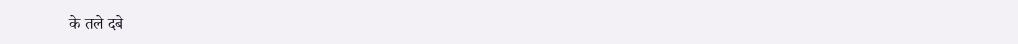के तले दबे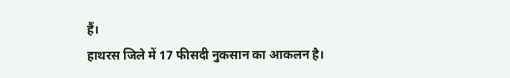हैं।
हाथरस जिले में 17 फीसदी नुकसान का आकलन है।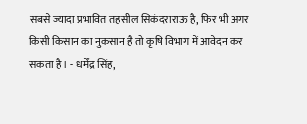सबसे ज्यादा प्रभावित तहसील सिकंदराराऊ है, फिर भी अगर किसी किसान का नुकसान है तो कृषि विभाग में आवेदन कर सकता है। - धर्मेंद्र सिंह,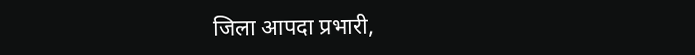जिला आपदा प्रभारी,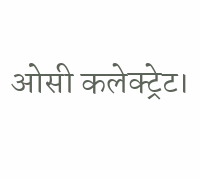ओसी कलेक्ट्रेट।